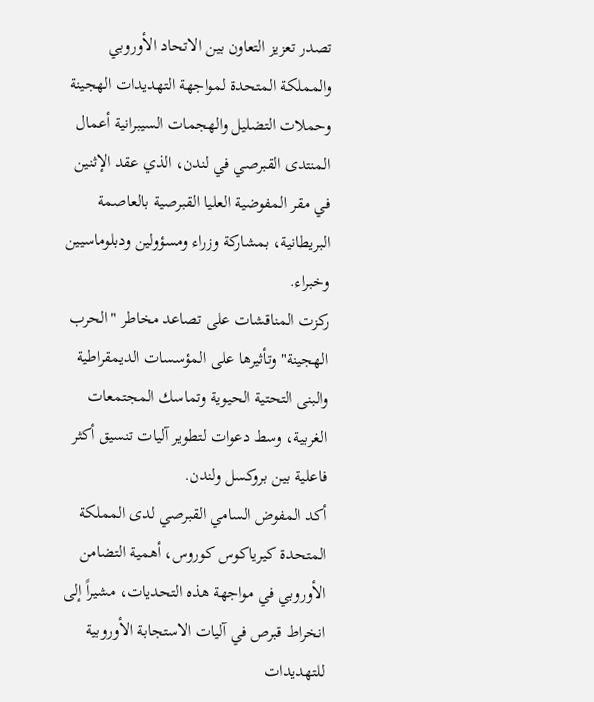تصدر تعزيز التعاون بين الاتحاد الأوروبي والمملكة المتحدة لمواجهة التهديدات الهجينة وحملات التضليل والهجمات السيبرانية أعمال المنتدى القبرصي في لندن، الذي عقد الإثنين في مقر المفوضية العليا القبرصية بالعاصمة البريطانية، بمشاركة وزراء ومسؤولين ودبلوماسيين وخبراء.
ركزت المناقشات على تصاعد مخاطر "الحرب الهجينة" وتأثيرها على المؤسسات الديمقراطية والبنى التحتية الحيوية وتماسك المجتمعات الغربية، وسط دعوات لتطوير آليات تنسيق أكثر فاعلية بين بروكسل ولندن.
أكد المفوض السامي القبرصي لدى المملكة المتحدة كيرياكوس كوروس، أهمية التضامن الأوروبي في مواجهة هذه التحديات، مشيراً إلى انخراط قبرص في آليات الاستجابة الأوروبية للتهديدات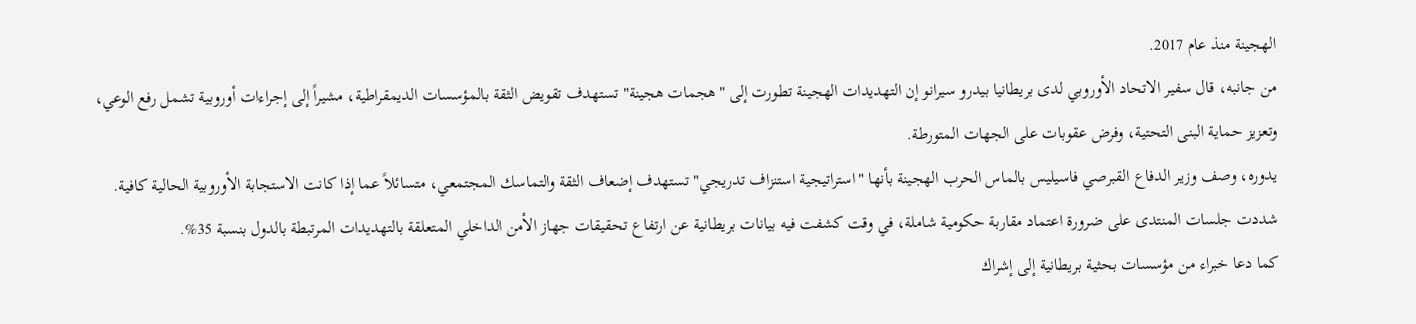الهجينة منذ عام 2017.
من جانبه، قال سفير الاتحاد الأوروبي لدى بريطانيا بيدرو سيرانو إن التهديدات الهجينة تطورت إلى "هجمات هجينة" تستهدف تقويض الثقة بالمؤسسات الديمقراطية، مشيراً إلى إجراءات أوروبية تشمل رفع الوعي، وتعزيز حماية البنى التحتية، وفرض عقوبات على الجهات المتورطة.
يدوره، وصف وزير الدفاع القبرصي فاسيليس بالماس الحرب الهجينة بأنها "استراتيجية استنزاف تدريجي" تستهدف إضعاف الثقة والتماسك المجتمعي، متسائلاً عما إذا كانت الاستجابة الأوروبية الحالية كافية.
شددت جلسات المنتدى على ضرورة اعتماد مقاربة حكومية شاملة، في وقت كشفت فيه بيانات بريطانية عن ارتفاع تحقيقات جهاز الأمن الداخلي المتعلقة بالتهديدات المرتبطة بالدول بنسبة 35%.
كما دعا خبراء من مؤسسات بحثية بريطانية إلى إشراك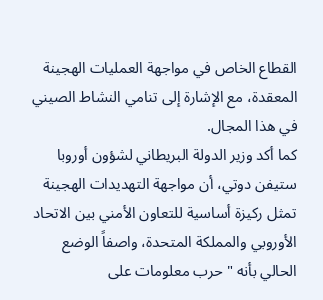القطاع الخاص في مواجهة العمليات الهجينة المعقدة، مع الإشارة إلى تنامي النشاط الصيني في هذا المجال.
كما أكد وزير الدولة البريطاني لشؤون أوروبا ستيفن دوتي، أن مواجهة التهديدات الهجينة تمثل ركيزة أساسية للتعاون الأمني بين الاتحاد الأوروبي والمملكة المتحدة، واصفاً الوضع الحالي بأنه "حرب معلومات على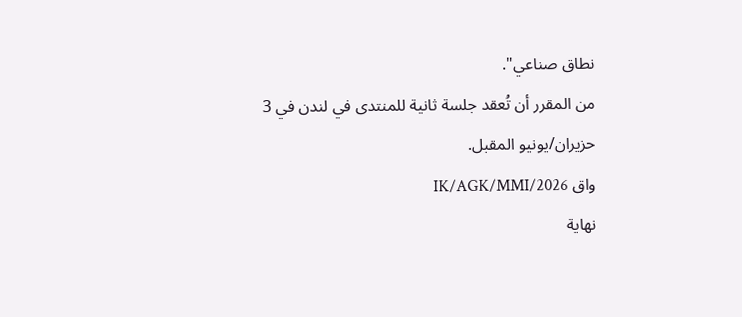نطاق صناعي".
من المقرر أن تُعقد جلسة ثانية للمنتدى في لندن في 3 حزيران/يونيو المقبل.
واق IK/AGK/MMI/2026
نهاية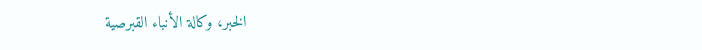الخبر، وكالة الأنباء القبرصية